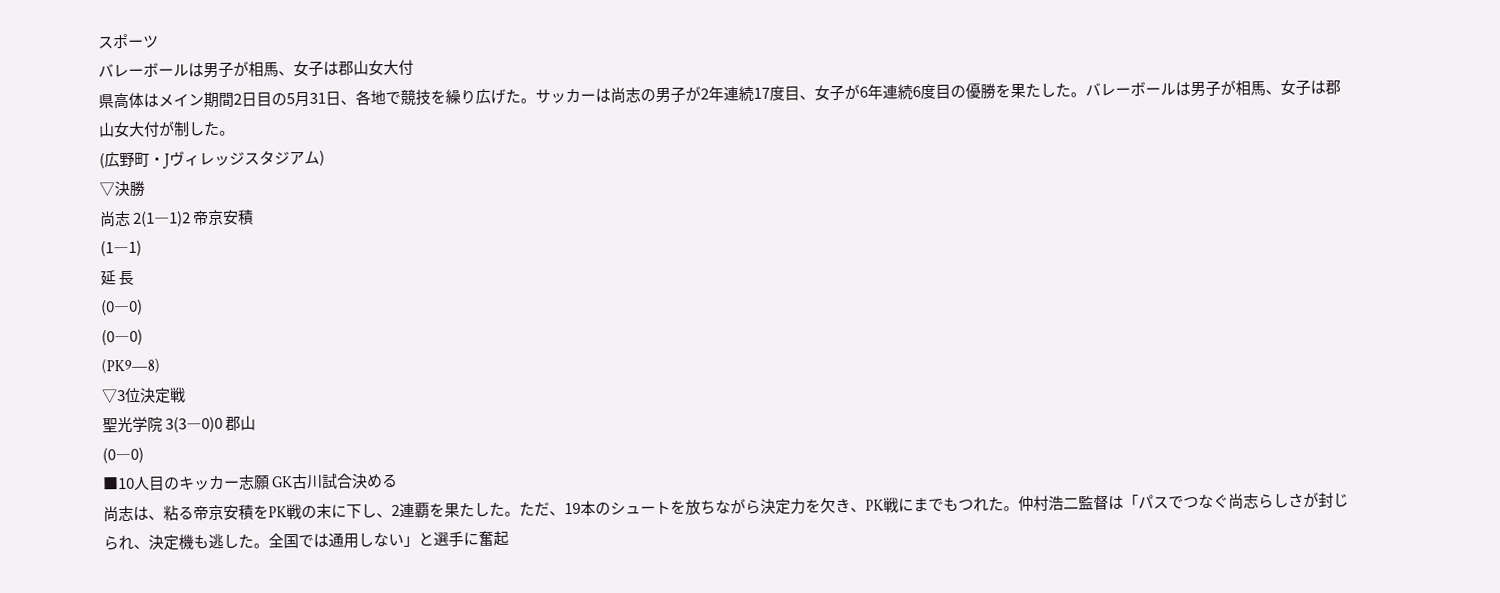スポーツ
バレーボールは男子が相馬、女子は郡山女大付
県高体はメイン期間2日目の5月31日、各地で競技を繰り広げた。サッカーは尚志の男子が2年連続17度目、女子が6年連続6度目の優勝を果たした。バレーボールは男子が相馬、女子は郡山女大付が制した。
(広野町・Jヴィレッジスタジアム)
▽決勝
尚志 2(1―1)2 帝京安積
(1―1)
延 長
(0―0)
(0―0)
(PK9―8)
▽3位決定戦
聖光学院 3(3―0)0 郡山
(0―0)
■10人目のキッカー志願 GK古川試合決める
尚志は、粘る帝京安積をPK戦の末に下し、2連覇を果たした。ただ、19本のシュートを放ちながら決定力を欠き、PK戦にまでもつれた。仲村浩二監督は「パスでつなぐ尚志らしさが封じられ、決定機も逃した。全国では通用しない」と選手に奮起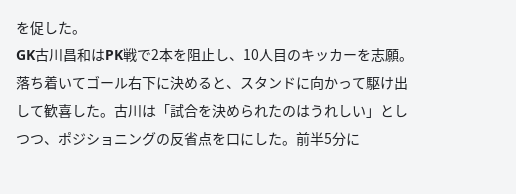を促した。
GK古川昌和はPK戦で2本を阻止し、10人目のキッカーを志願。落ち着いてゴール右下に決めると、スタンドに向かって駆け出して歓喜した。古川は「試合を決められたのはうれしい」としつつ、ポジショニングの反省点を口にした。前半5分に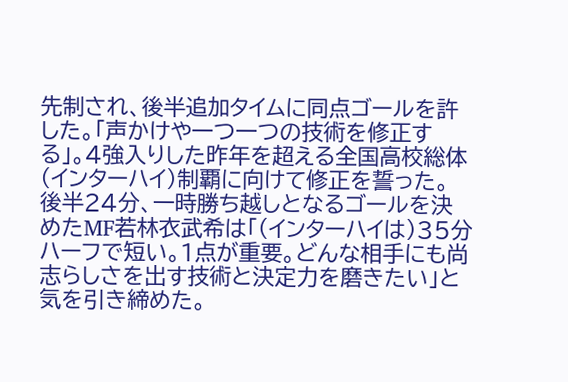先制され、後半追加タイムに同点ゴールを許した。「声かけや一つ一つの技術を修正する」。4強入りした昨年を超える全国高校総体(インターハイ)制覇に向けて修正を誓った。
後半24分、一時勝ち越しとなるゴールを決めたMF若林衣武希は「(インターハイは)35分ハーフで短い。1点が重要。どんな相手にも尚志らしさを出す技術と決定力を磨きたい」と気を引き締めた。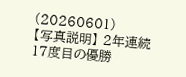(20260601)
【写真説明】 2年連続17度目の優勝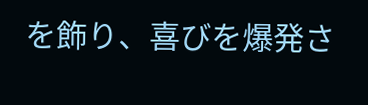を飾り、喜びを爆発さ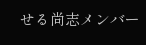せる尚志メンバー